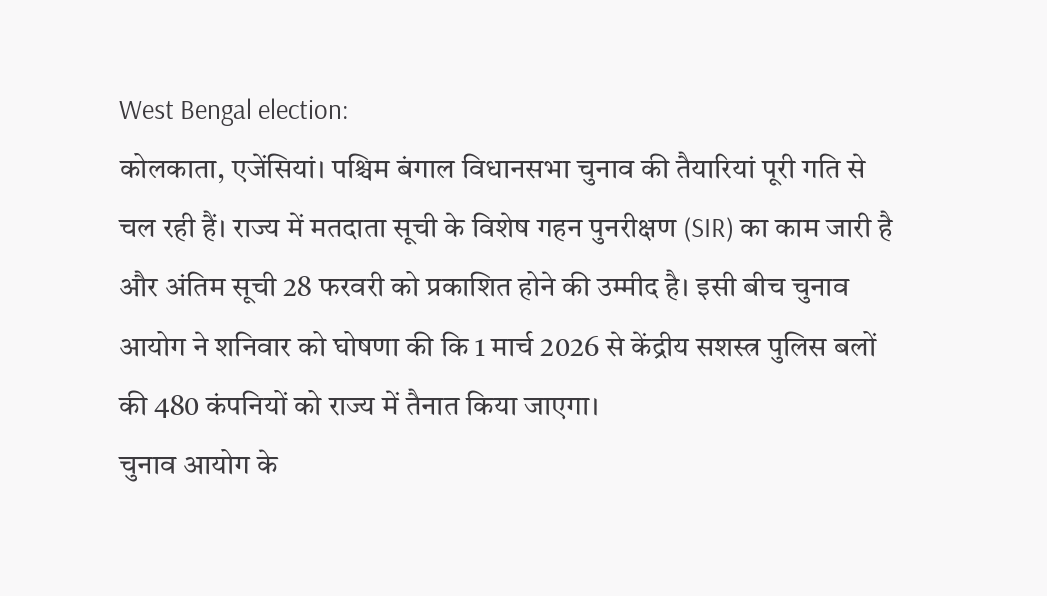West Bengal election:
कोलकाता, एजेंसियां। पश्चिम बंगाल विधानसभा चुनाव की तैयारियां पूरी गति से चल रही हैं। राज्य में मतदाता सूची के विशेष गहन पुनरीक्षण (SIR) का काम जारी है और अंतिम सूची 28 फरवरी को प्रकाशित होने की उम्मीद है। इसी बीच चुनाव आयोग ने शनिवार को घोषणा की कि 1 मार्च 2026 से केंद्रीय सशस्त्र पुलिस बलों की 480 कंपनियों को राज्य में तैनात किया जाएगा।
चुनाव आयोग के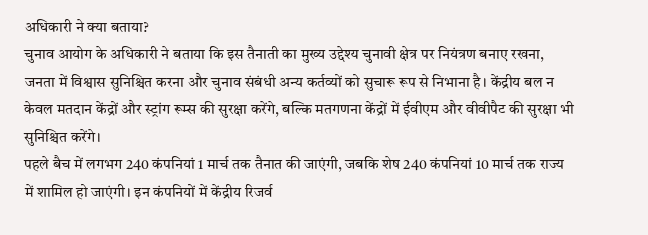अधिकारी ने क्या बताया?
चुनाव आयोग के अधिकारी ने बताया कि इस तैनाती का मुख्य उद्देश्य चुनावी क्षेत्र पर नियंत्रण बनाए रखना, जनता में विश्वास सुनिश्चित करना और चुनाव संबंधी अन्य कर्तव्यों को सुचारू रूप से निभाना है। केंद्रीय बल न केवल मतदान केंद्रों और स्ट्रांग रूम्स की सुरक्षा करेंगे, बल्कि मतगणना केंद्रों में ईवीएम और वीवीपैट की सुरक्षा भी सुनिश्चित करेंगे।
पहले बैच में लगभग 240 कंपनियां 1 मार्च तक तैनात की जाएंगी, जबकि शेष 240 कंपनियां 10 मार्च तक राज्य में शामिल हो जाएंगी। इन कंपनियों में केंद्रीय रिजर्व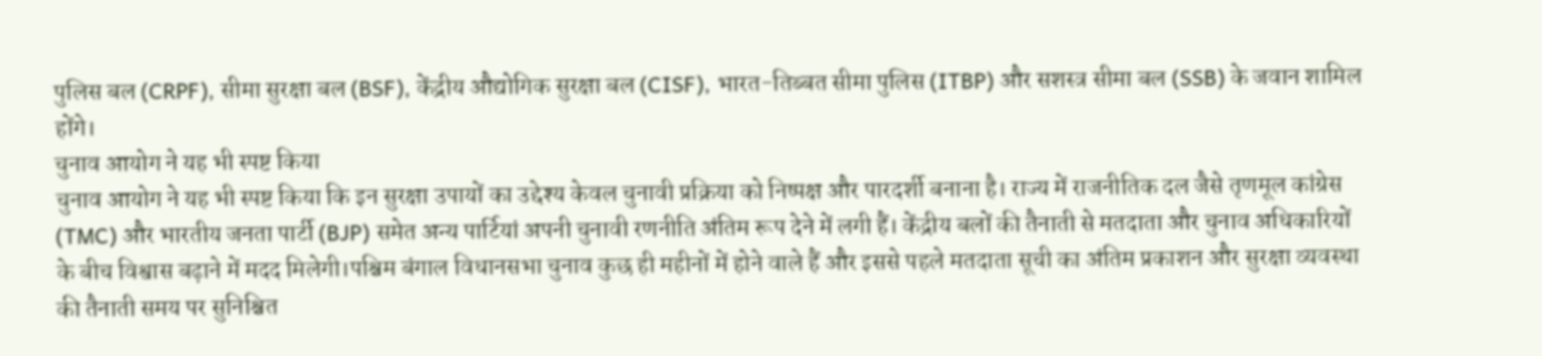पुलिस बल (CRPF), सीमा सुरक्षा बल (BSF), केंद्रीय औद्योगिक सुरक्षा बल (CISF), भारत-तिब्बत सीमा पुलिस (ITBP) और सशस्त्र सीमा बल (SSB) के जवान शामिल होंगे।
चुनाव आयोग ने यह भी स्पष्ट किया
चुनाव आयोग ने यह भी स्पष्ट किया कि इन सुरक्षा उपायों का उद्देश्य केवल चुनावी प्रक्रिया को निष्पक्ष और पारदर्शी बनाना है। राज्य में राजनीतिक दल जैसे तृणमूल कांग्रेस (TMC) और भारतीय जनता पार्टी (BJP) समेत अन्य पार्टियां अपनी चुनावी रणनीति अंतिम रूप देने में लगी हैं। केंद्रीय बलों की तैनाती से मतदाता और चुनाव अधिकारियों के बीच विश्वास बढ़ाने में मदद मिलेगी।पश्चिम बंगाल विधानसभा चुनाव कुछ ही महीनों में होने वाले हैं और इससे पहले मतदाता सूची का अंतिम प्रकाशन और सुरक्षा व्यवस्था की तैनाती समय पर सुनिश्चित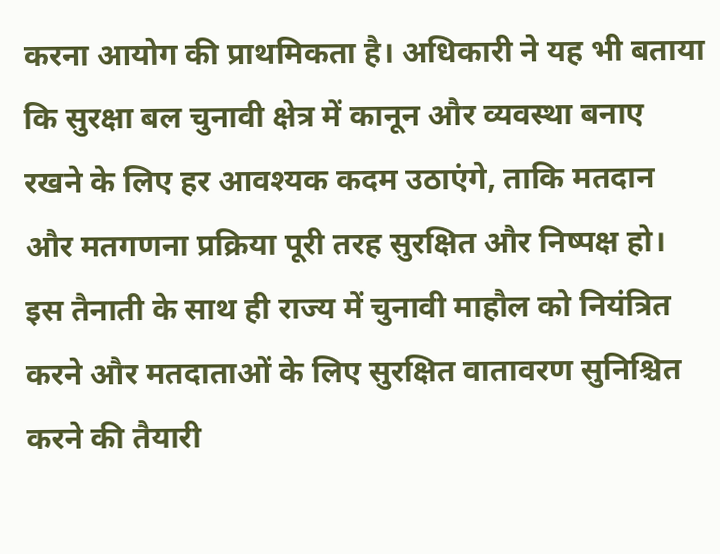करना आयोग की प्राथमिकता है। अधिकारी ने यह भी बताया कि सुरक्षा बल चुनावी क्षेत्र में कानून और व्यवस्था बनाए रखने के लिए हर आवश्यक कदम उठाएंगे, ताकि मतदान और मतगणना प्रक्रिया पूरी तरह सुरक्षित और निष्पक्ष हो।
इस तैनाती के साथ ही राज्य में चुनावी माहौल को नियंत्रित करने और मतदाताओं के लिए सुरक्षित वातावरण सुनिश्चित करने की तैयारी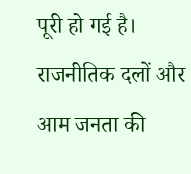पूरी हो गई है। राजनीतिक दलों और आम जनता की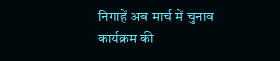निगाहें अब मार्च में चुनाव कार्यक्रम की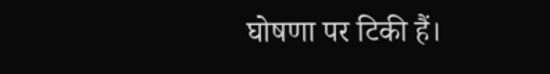घोषणा पर टिकी हैं।